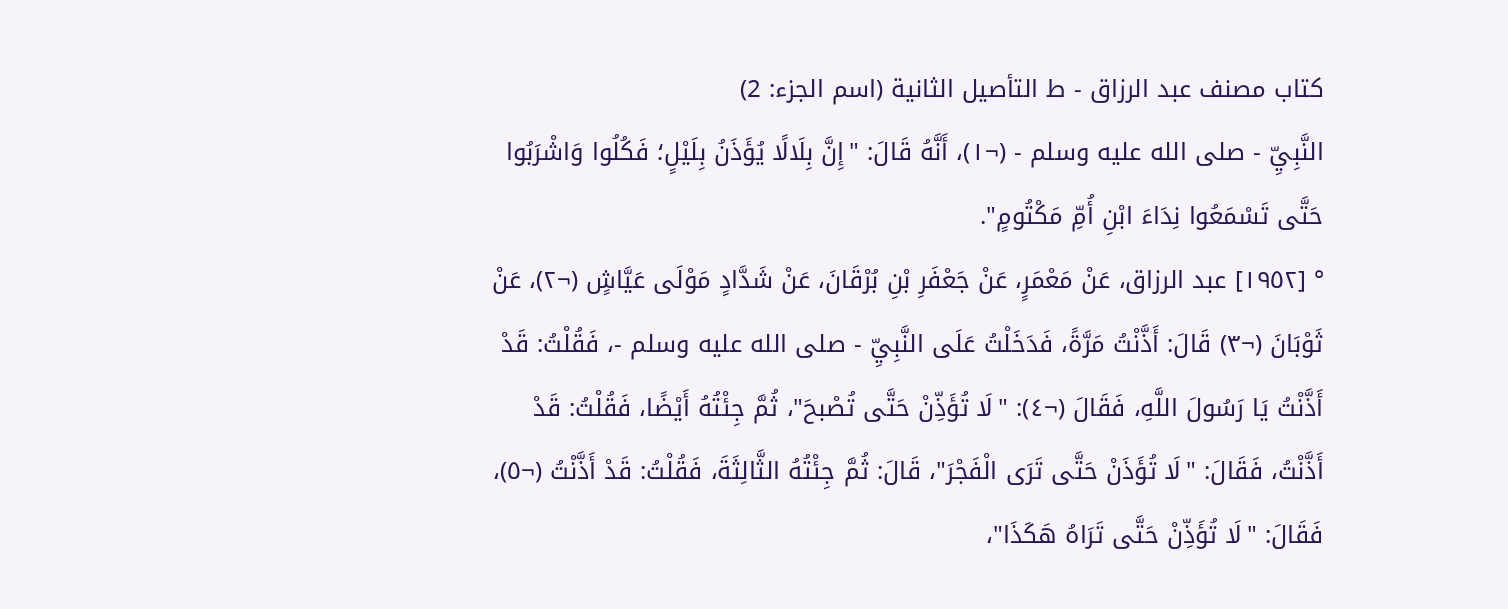كتاب مصنف عبد الرزاق - ط التأصيل الثانية (اسم الجزء: 2)
النَّبِيِّ - صلى الله عليه وسلم - (¬١)، أَنَّهُ قَالَ: "إِنَّ بِلَالًا يُؤَذَنُ بِلَيْلٍ؛ فَكُلُوا وَاشْرَبُوا حَتَّى تَسْمَعُوا نِدَاءَ ابْنِ أُمِّ مَكْتُومٍ".
° [١٩٥٢] عبد الرزاق، عَنْ مَعْمَرٍ، عَنْ جَعْفَرِ بْنِ بُرْقَانَ، عَنْ شَدَّادٍ مَوْلَى عَيَّاشٍ (¬٢)، عَنْ ثَوْبَانَ (¬٣) قَالَ: أَذَّنْتُ مَرَّةً، فَدَخَلْتُ عَلَى النَّبِيِّ - صلى الله عليه وسلم -، فَقُلْتُ: قَدْ أَذَّنْتُ يَا رَسُولَ اللَّهِ، فَقَالَ (¬٤): "لَا تُؤَذِّنْ حَتَّى تُصْبحَ"، ثُمَّ جِئْتُهُ أَيْضًا، فَقُلْتُ: قَدْ أَذَّنْتُ، فَقَالَ: "لَا تُؤَذَنْ حَتَّى تَرَى الْفَجْرَ"، قَالَ: ثُمَّ جِئْتُهُ الثَّالِثَةَ، فَقُلْتُ: قَدْ أَذَّنْتُ (¬٥)، فَقَالَ: "لَا تُؤَذِّنْ حَتَّى تَرَاهُ هَكَذَا"،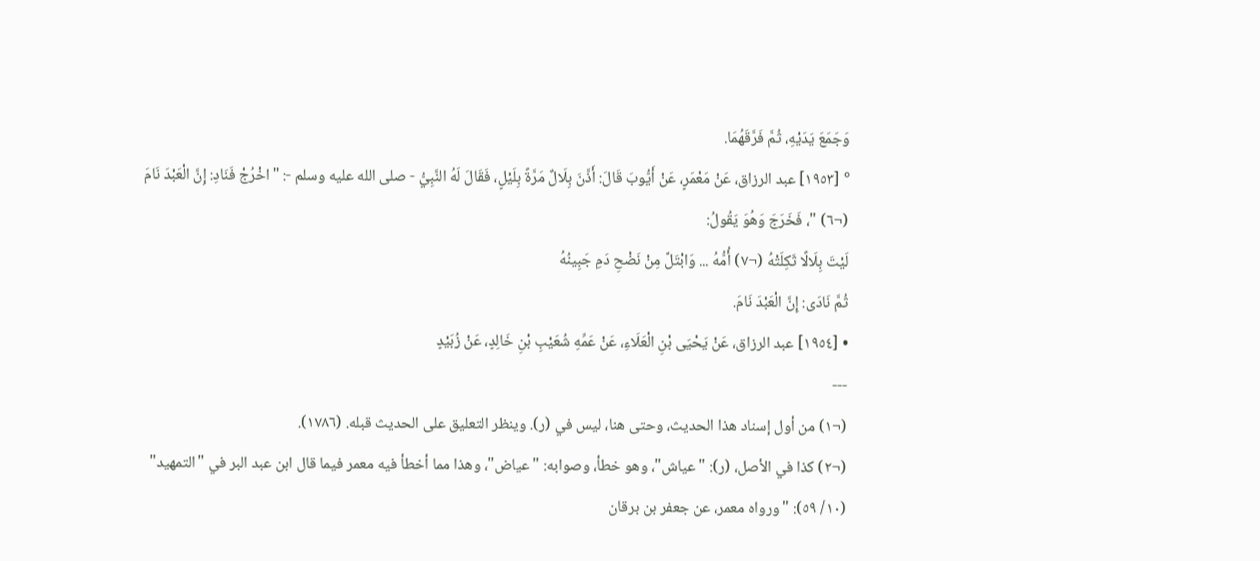وَجَمَعَ يَدَيْهِ، ثُمَّ فَرَّقَهُمَا.
° [١٩٥٣] عبد الرزاق، عَنْ مَعْمَرٍ، عَنْ أَيُّوبَ قَالَ: أَذَّنَ بِلَالٌ مَرَّةً بِلَيْلٍ، فَقَالَ لَهُ النَّبِيُّ - صلى الله عليه وسلم -: "اخْرُجْ فَنَادِ: إِنَّ الْعَبْدَ نَامَ (¬٦) "، فَخَرَجَ وَهُوَ يَقُولُ:
لَيْتَ بِلَالًا ثَكِلَتْهُ (¬٧) أُمُّهُ ... وَابْتَلَّ مِنْ نَضْحِ دَمِ جَبِينُهُ
ثُمَّ نَادَى: إِنَّ الْعَبْدَ نَامَ.
• [١٩٥٤] عبد الرزاق، عَنْ يَحْيَى بْنِ الْعَلَاءِ، عَنْ عَمِّهِ شُعَيْبِ بْنِ خَالِدٍ، عَنْ زُبَيْدٍ
---
(¬١) من أول إسناد هذا الحديث، وحتى هنا، ليس في (ر). وينظر التعليق على الحديث قبله. (١٧٨٦).
(¬٢) كذا في الأصل، (ر): "عياش"، وهو خطأ، وصوابه: "عياض"، وهذا مما أخطأ فيه معمر فيما قال ابن عبد البر في "التمهيد" (١٠/ ٥٩): "ورواه معمر، عن جعفر بن برقان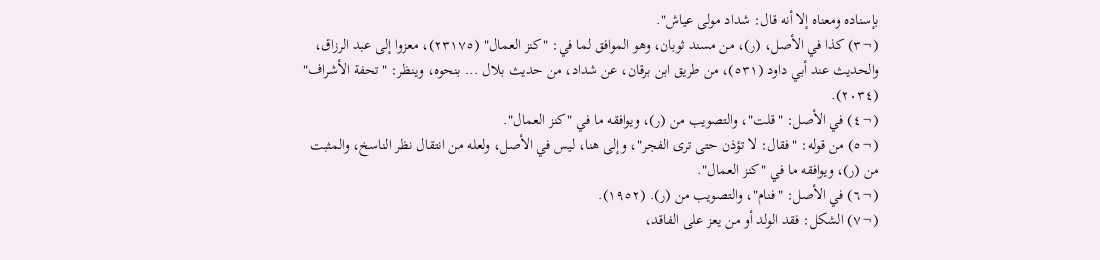بإسناده ومعناه إلا أنه قال: شداد مولى عياش".
(¬٣) كذا في الأصل، (ر)، من مسند ثوبان، وهو الموافق لما في: "كنز العمال" (٢٣١٧٥)، معزوا إلى عبد الرزاق، والحديث عند أبي داود (٥٣١)، من طريق ابن برقان، عن شداد، من حديث بلال ... بنحوه، وينظر: "تحفة الأشراف" (٢٠٣٤).
(¬٤) في الأصل: "قلت"، والتصويب من (ر)، ويوافقه ما في "كنز العمال".
(¬٥) من قوله: "فقال: لا تؤذن حتى ترى الفجر"، وإلى هنا، ليس في الأصل، ولعله من انتقال نظر الناسخ، والمثبت من (ر)، ويوافقه ما في "كنز العمال".
(¬٦) في الأصل: "فنام"، والتصويب من (ر). (١٩٥٢).
(¬٧) الشكل: فقد الولد أو من يعز على الفاقد،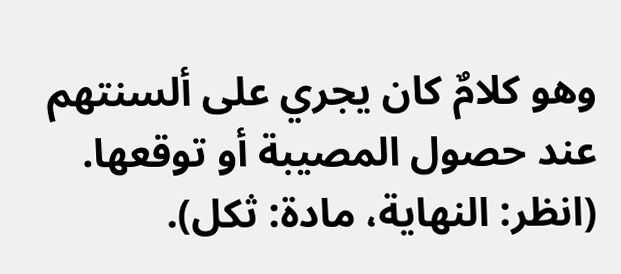وهو كلامٌ كان يجري على ألسنتهم عند حصول المصيبة أو توقعها. (انظر: النهاية، مادة: ثكل).